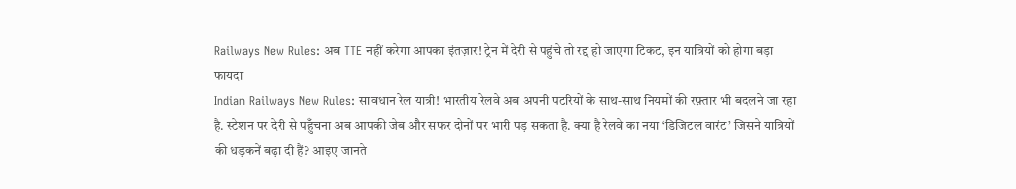Railways New Rules: अब TTE नहीं करेगा आपका इंतज़ार! ट्रेन में देरी से पहुंचे तो रद्द हो जाएगा टिकट, इन यात्रियों को होगा बड़ा फायदा
Indian Railways New Rules: सावधान रेल यात्री! भारतीय रेलवे अब अपनी पटरियों के साथ-साथ नियमों की रफ़्तार भी बदलने जा रहा है. स्टेशन पर देरी से पहुँचना अब आपकी जेब और सफर दोनों पर भारी पड़ सकता है. क्या है रेलवे का नया ‘डिजिटल वारंट’ जिसने यात्रियों की धड़कनें बढ़ा दी हैं? आइए जानते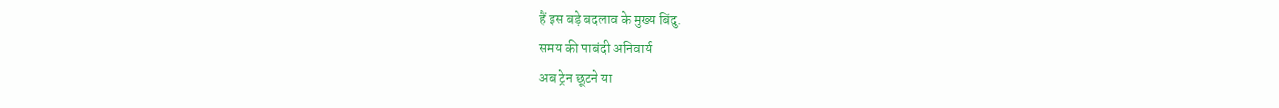हैं इस बड़े बदलाव के मुख्य बिंदु.
समय की पाबंदी अनिवार्य
अब ट्रेन छूटने या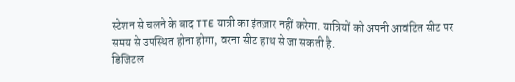स्टेशन से चलने के बाद TTE यात्री का इंतज़ार नहीं करेगा. यात्रियों को अपनी आवंटित सीट पर समय से उपस्थित होना होगा, वरना सीट हाथ से जा सकती है.
डिजिटल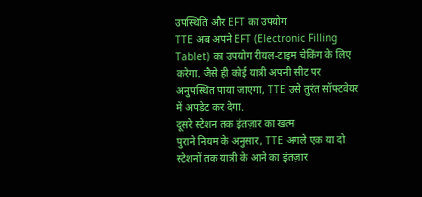उपस्थिति और EFT का उपयोग
TTE अब अपने EFT (Electronic Filling Tablet) का उपयोग रीयल-टाइम चेकिंग के लिए करेगा. जैसे ही कोई यात्री अपनी सीट पर अनुपस्थित पाया जाएगा, TTE उसे तुरंत सॉफ्टवेयर में अपडेट कर देगा.
दूसरे स्टेशन तक इंतज़ार का खत्म
पुराने नियम के अनुसार, TTE अगले एक या दो स्टेशनों तक यात्री के आने का इंतज़ार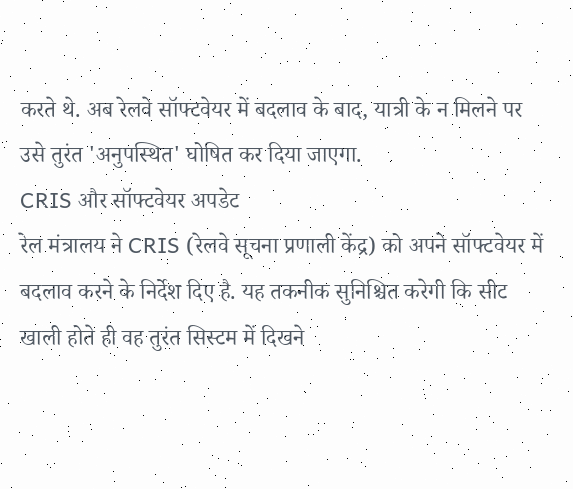करते थे. अब रेलवे सॉफ्टवेयर में बदलाव के बाद, यात्री के न मिलने पर उसे तुरंत 'अनुपस्थित' घोषित कर दिया जाएगा.
CRIS और सॉफ्टवेयर अपडेट
रेल मंत्रालय ने CRIS (रेलवे सूचना प्रणाली केंद्र) को अपने सॉफ्टवेयर में बदलाव करने के निर्देश दिए है. यह तकनीक सुनिश्चित करेगी कि सीट खाली होते ही वह तुरंत सिस्टम में दिखने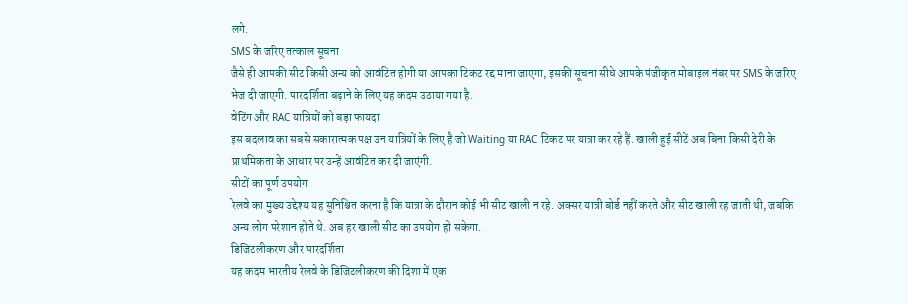लगे.
SMS के जरिए तत्काल सूचना
जैसे ही आपकी सीट किसी अन्य को आवंटित होगी या आपका टिकट रद्द माना जाएगा, इसकी सूचना सीधे आपके पंजीकृत मोबाइल नंबर पर SMS के जरिए भेज दी जाएगी. पारदर्शिता बढ़ाने के लिए यह कदम उठाया गया है.
वेटिंग और RAC यात्रियों को बड़ा फायदा
इस बदलाव का सबसे सकारात्मक पक्ष उन यात्रियों के लिए है जो Waiting या RAC टिकट पर यात्रा कर रहे हैं. खाली हुई सीटें अब बिना किसी देरी के प्राथमिकता के आधार पर उन्हें आवंटित कर दी जाएंगी.
सीटों का पूर्ण उपयोग
रेलवे का मुख्य उद्देश्य यह सुनिश्चित करना है कि यात्रा के दौरान कोई भी सीट खाली न रहे. अक्सर यात्री बोर्ड नहीं करते और सीट खाली रह जाती थी, जबकि अन्य लोग परेशान होते थे. अब हर खाली सीट का उपयोग हो सकेगा.
डिजिटलीकरण और पारदर्शिता
यह कदम भारतीय रेलवे के डिजिटलीकरण की दिशा में एक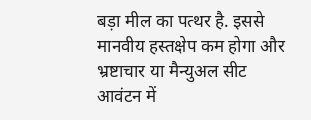बड़ा मील का पत्थर है. इससे मानवीय हस्तक्षेप कम होगा और भ्रष्टाचार या मैन्युअल सीट आवंटन में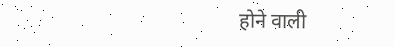होने वाली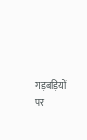गड़बड़ियों पर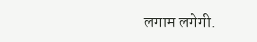लगाम लगेगी.